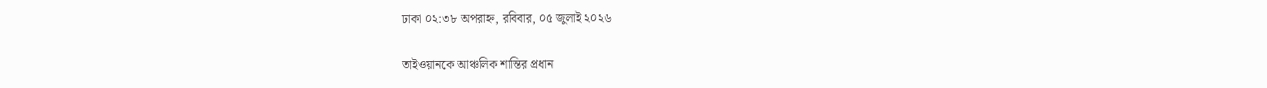ঢাকা ০২:৩৮ অপরাহ্ন, রবিবার, ০৫ জুলাই ২০২৬

তাইওয়ানকে আঞ্চলিক শান্তির প্রধান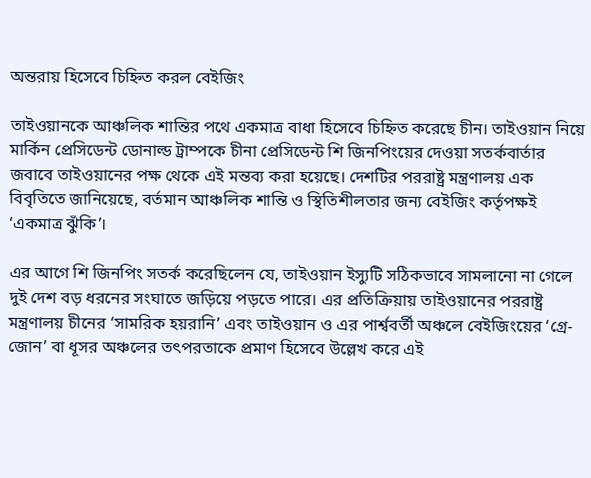অন্তরায় হিসেবে চিহ্নিত করল বেইজিং

তাইওয়ানকে আঞ্চলিক শান্তির পথে একমাত্র বাধা হিসেবে চিহ্নিত করেছে চীন। তাইওয়ান নিয়ে মার্কিন প্রেসিডেন্ট ডোনাল্ড ট্রাম্পকে চীনা প্রেসিডেন্ট শি জিনপিংয়ের দেওয়া সতর্কবার্তার জবাবে তাইওয়ানের পক্ষ থেকে এই মন্তব্য করা হয়েছে। দেশটির পররাষ্ট্র মন্ত্রণালয় এক বিবৃতিতে জানিয়েছে, বর্তমান আঞ্চলিক শান্তি ও স্থিতিশীলতার জন্য বেইজিং কর্তৃপক্ষই ‘একমাত্র ঝুঁকি’।

এর আগে শি জিনপিং সতর্ক করেছিলেন যে, তাইওয়ান ইস্যুটি সঠিকভাবে সামলানো না গেলে দুই দেশ বড় ধরনের সংঘাতে জড়িয়ে পড়তে পারে। এর প্রতিক্রিয়ায় তাইওয়ানের পররাষ্ট্র মন্ত্রণালয় চীনের ‘সামরিক হয়রানি’ এবং তাইওয়ান ও এর পার্শ্ববর্তী অঞ্চলে বেইজিংয়ের ‘গ্রে-জোন’ বা ধূসর অঞ্চলের তৎপরতাকে প্রমাণ হিসেবে উল্লেখ করে এই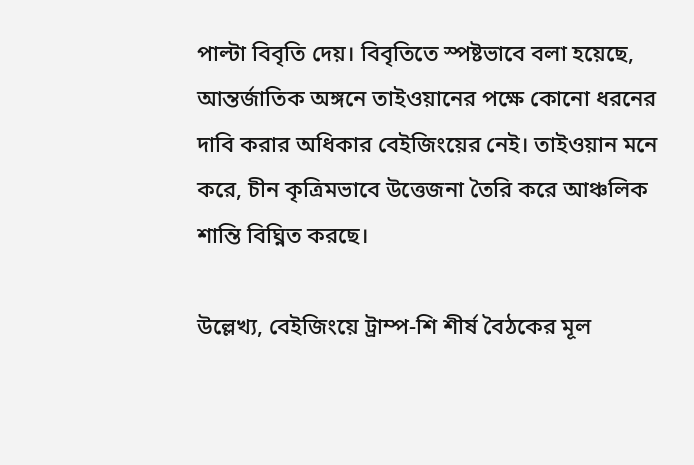পাল্টা বিবৃতি দেয়। বিবৃতিতে স্পষ্টভাবে বলা হয়েছে, আন্তর্জাতিক অঙ্গনে তাইওয়ানের পক্ষে কোনো ধরনের দাবি করার অধিকার বেইজিংয়ের নেই। তাইওয়ান মনে করে, চীন কৃত্রিমভাবে উত্তেজনা তৈরি করে আঞ্চলিক শান্তি বিঘ্নিত করছে।

উল্লেখ্য, বেইজিংয়ে ট্রাম্প-শি শীর্ষ বৈঠকের মূল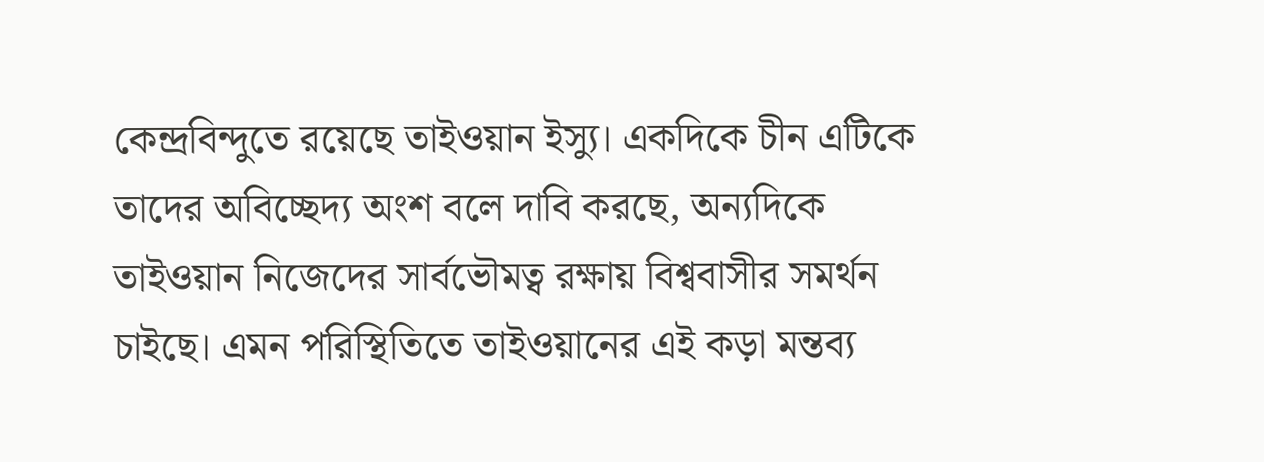কেন্দ্রবিন্দুতে রয়েছে তাইওয়ান ইস্যু। একদিকে চীন এটিকে তাদের অবিচ্ছেদ্য অংশ বলে দাবি করছে, অন্যদিকে তাইওয়ান নিজেদের সার্বভৌমত্ব রক্ষায় বিশ্ববাসীর সমর্থন চাইছে। এমন পরিস্থিতিতে তাইওয়ানের এই কড়া মন্তব্য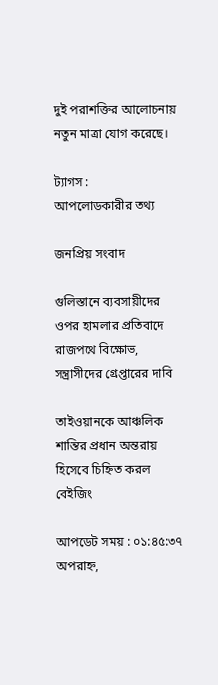দুই পরাশক্তির আলোচনায় নতুন মাত্রা যোগ করেছে।

ট্যাগস :
আপলোডকারীর তথ্য

জনপ্রিয় সংবাদ

গুলিস্তানে ব্যবসায়ীদের ওপর হামলার প্রতিবাদে রাজপথে বিক্ষোভ, সন্ত্রাসীদের গ্রেপ্তারের দাবি

তাইওয়ানকে আঞ্চলিক শান্তির প্রধান অন্তরায় হিসেবে চিহ্নিত করল বেইজিং

আপডেট সময় : ০১:৪৫:৩৭ অপরাহ্ন,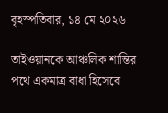বৃহস্পতিবার, ১৪ মে ২০২৬

তাইওয়ানকে আঞ্চলিক শান্তির পথে একমাত্র বাধা হিসেবে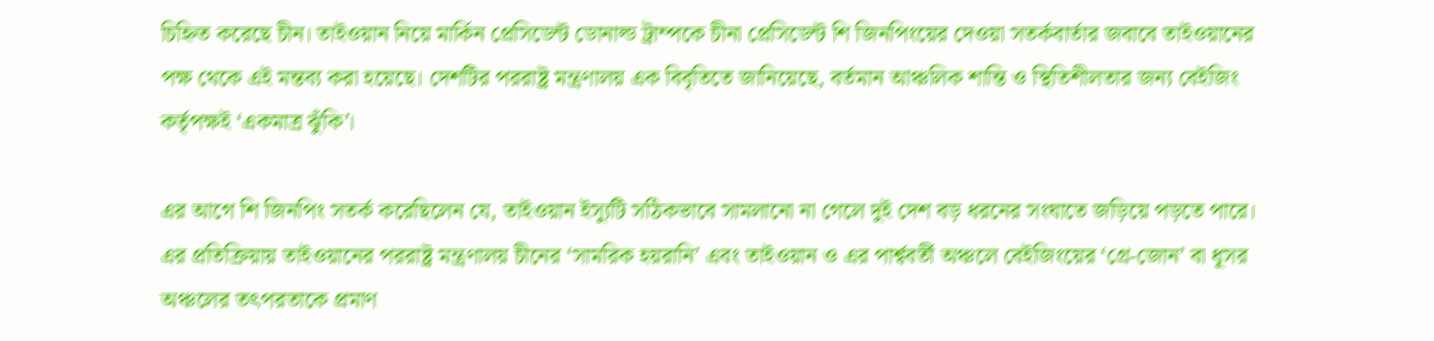চিহ্নিত করেছে চীন। তাইওয়ান নিয়ে মার্কিন প্রেসিডেন্ট ডোনাল্ড ট্রাম্পকে চীনা প্রেসিডেন্ট শি জিনপিংয়ের দেওয়া সতর্কবার্তার জবাবে তাইওয়ানের পক্ষ থেকে এই মন্তব্য করা হয়েছে। দেশটির পররাষ্ট্র মন্ত্রণালয় এক বিবৃতিতে জানিয়েছে, বর্তমান আঞ্চলিক শান্তি ও স্থিতিশীলতার জন্য বেইজিং কর্তৃপক্ষই ‘একমাত্র ঝুঁকি’।

এর আগে শি জিনপিং সতর্ক করেছিলেন যে, তাইওয়ান ইস্যুটি সঠিকভাবে সামলানো না গেলে দুই দেশ বড় ধরনের সংঘাতে জড়িয়ে পড়তে পারে। এর প্রতিক্রিয়ায় তাইওয়ানের পররাষ্ট্র মন্ত্রণালয় চীনের ‘সামরিক হয়রানি’ এবং তাইওয়ান ও এর পার্শ্ববর্তী অঞ্চলে বেইজিংয়ের ‘গ্রে-জোন’ বা ধূসর অঞ্চলের তৎপরতাকে প্রমাণ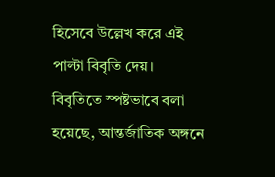হিসেবে উল্লেখ করে এই পাল্টা বিবৃতি দেয়। বিবৃতিতে স্পষ্টভাবে বলা হয়েছে, আন্তর্জাতিক অঙ্গনে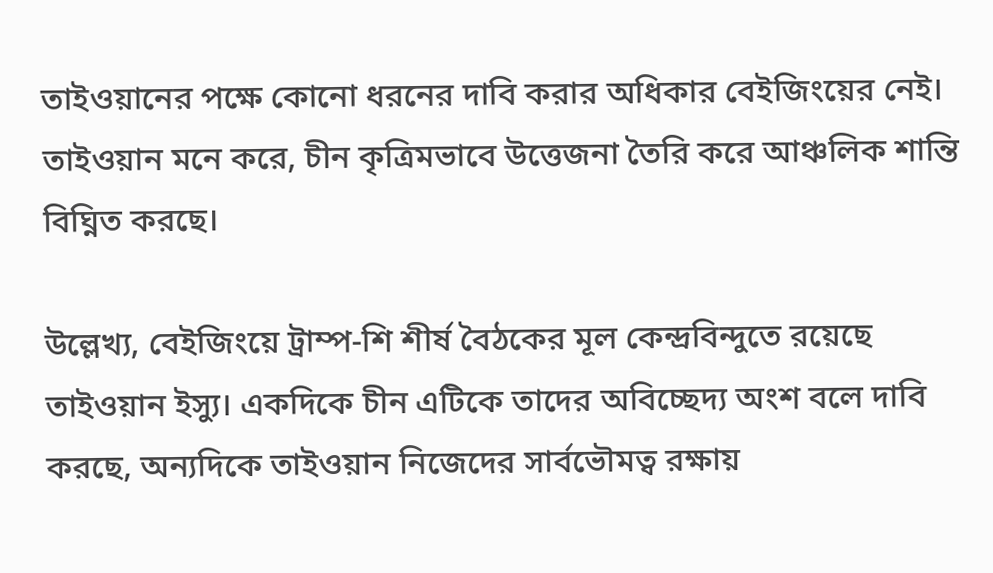তাইওয়ানের পক্ষে কোনো ধরনের দাবি করার অধিকার বেইজিংয়ের নেই। তাইওয়ান মনে করে, চীন কৃত্রিমভাবে উত্তেজনা তৈরি করে আঞ্চলিক শান্তি বিঘ্নিত করছে।

উল্লেখ্য, বেইজিংয়ে ট্রাম্প-শি শীর্ষ বৈঠকের মূল কেন্দ্রবিন্দুতে রয়েছে তাইওয়ান ইস্যু। একদিকে চীন এটিকে তাদের অবিচ্ছেদ্য অংশ বলে দাবি করছে, অন্যদিকে তাইওয়ান নিজেদের সার্বভৌমত্ব রক্ষায়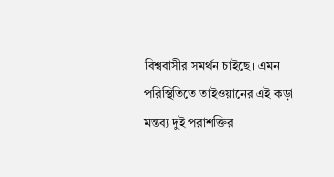বিশ্ববাসীর সমর্থন চাইছে। এমন পরিস্থিতিতে তাইওয়ানের এই কড়া মন্তব্য দুই পরাশক্তির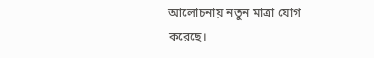আলোচনায় নতুন মাত্রা যোগ করেছে।